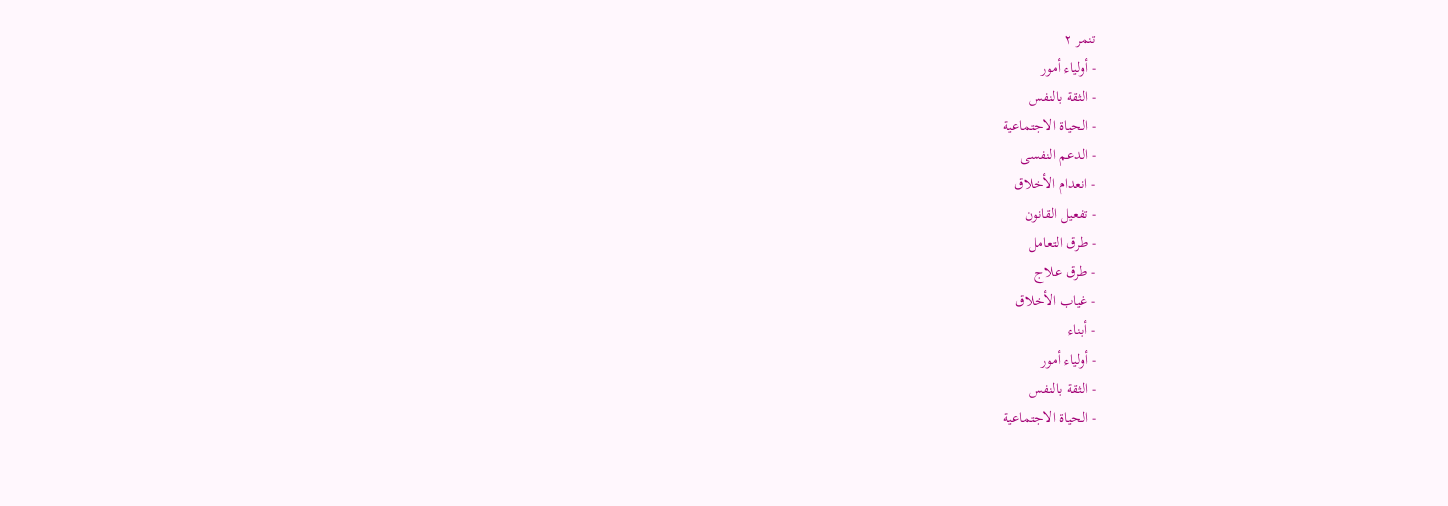تنمر ٢
- أولياء أمور
- الثقة بالنفس
- الحياة الاجتماعية
- الدعم النفسى
- انعدام الأخلاق
- تفعيل القانون
- طرق التعامل
- طرق علاج
- غياب الأخلاق
- أبناء
- أولياء أمور
- الثقة بالنفس
- الحياة الاجتماعية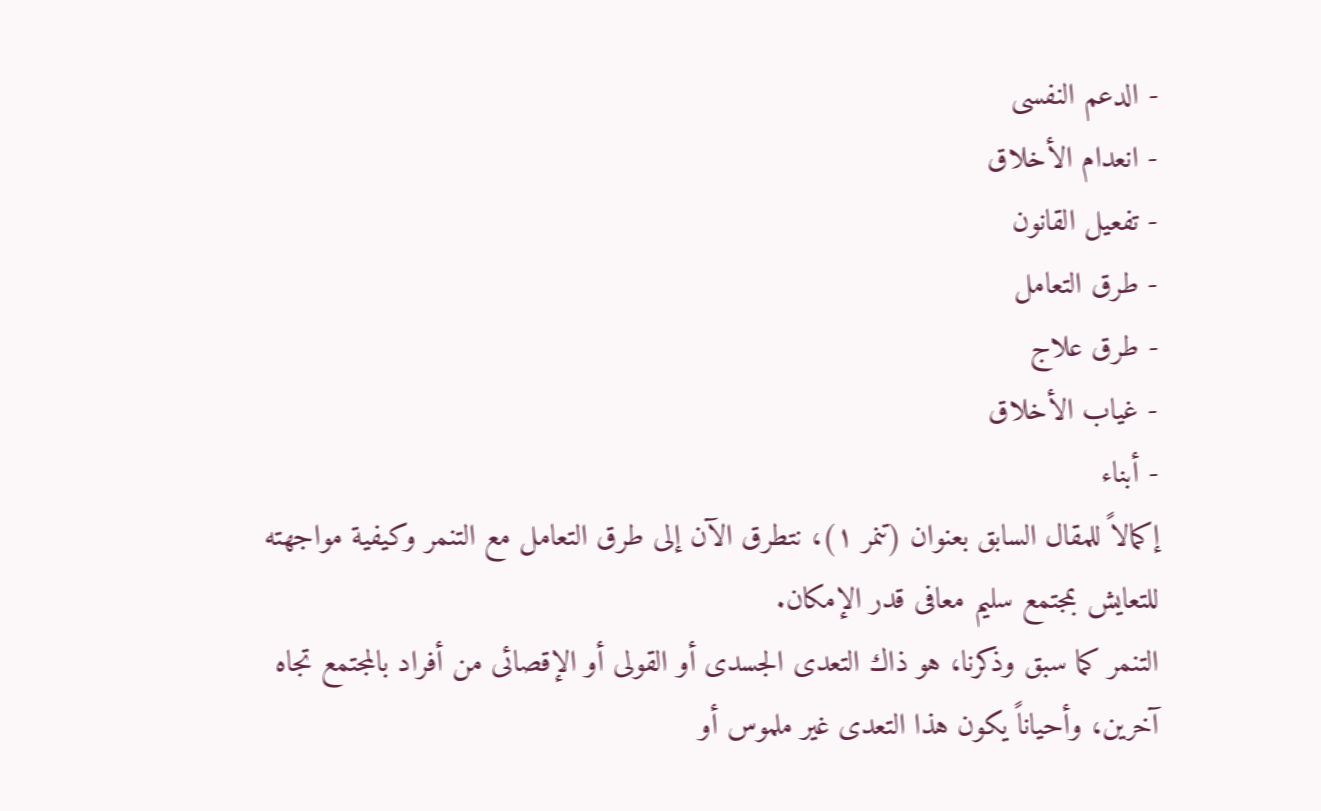- الدعم النفسى
- انعدام الأخلاق
- تفعيل القانون
- طرق التعامل
- طرق علاج
- غياب الأخلاق
- أبناء
إكمالاً للمقال السابق بعنوان (تنمر ١)، نتطرق الآن إلى طرق التعامل مع التنمر وكيفية مواجهته للتعايش بمجتمع سليم معافى قدر الإمكان.
التنمر كما سبق وذكرنا، هو ذاك التعدى الجسدى أو القولى أو الإقصائى من أفراد بالمجتمع تجاه آخرين، وأحياناً يكون هذا التعدى غير ملموس أو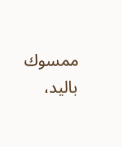ممسوك باليد،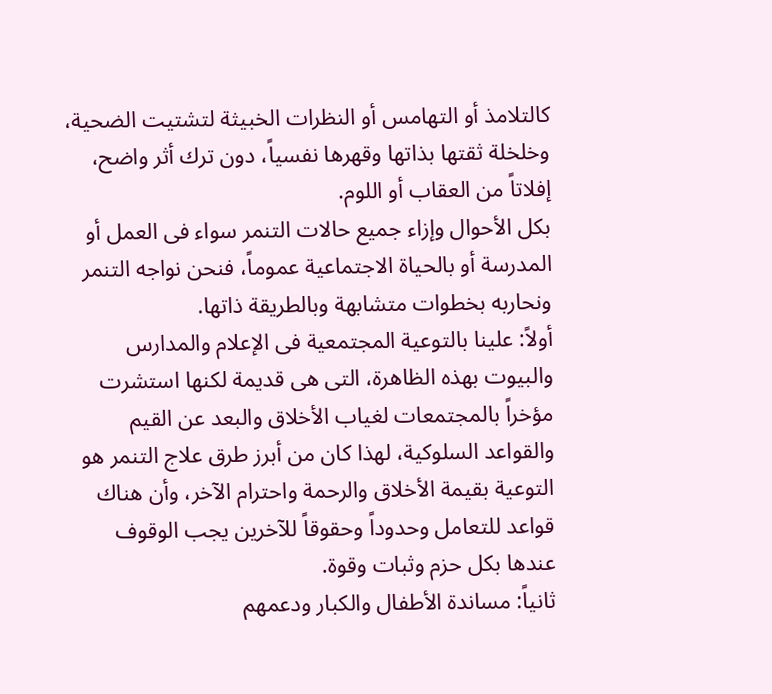كالتلامذ أو التهامس أو النظرات الخبيثة لتشتيت الضحية، وخلخلة ثقتها بذاتها وقهرها نفسياً، دون ترك أثر واضح، إفلاتاً من العقاب أو اللوم.
بكل الأحوال وإزاء جميع حالات التنمر سواء فى العمل أو المدرسة أو بالحياة الاجتماعية عموماً، فنحن نواجه التنمر ونحاربه بخطوات متشابهة وبالطريقة ذاتها.
أولاً: علينا بالتوعية المجتمعية فى الإعلام والمدارس والبيوت بهذه الظاهرة، التى هى قديمة لكنها استشرت مؤخراً بالمجتمعات لغياب الأخلاق والبعد عن القيم والقواعد السلوكية، لهذا كان من أبرز طرق علاج التنمر هو التوعية بقيمة الأخلاق والرحمة واحترام الآخر، وأن هناك قواعد للتعامل وحدوداً وحقوقاً للآخرين يجب الوقوف عندها بكل حزم وثبات وقوة.
ثانياً: مساندة الأطفال والكبار ودعمهم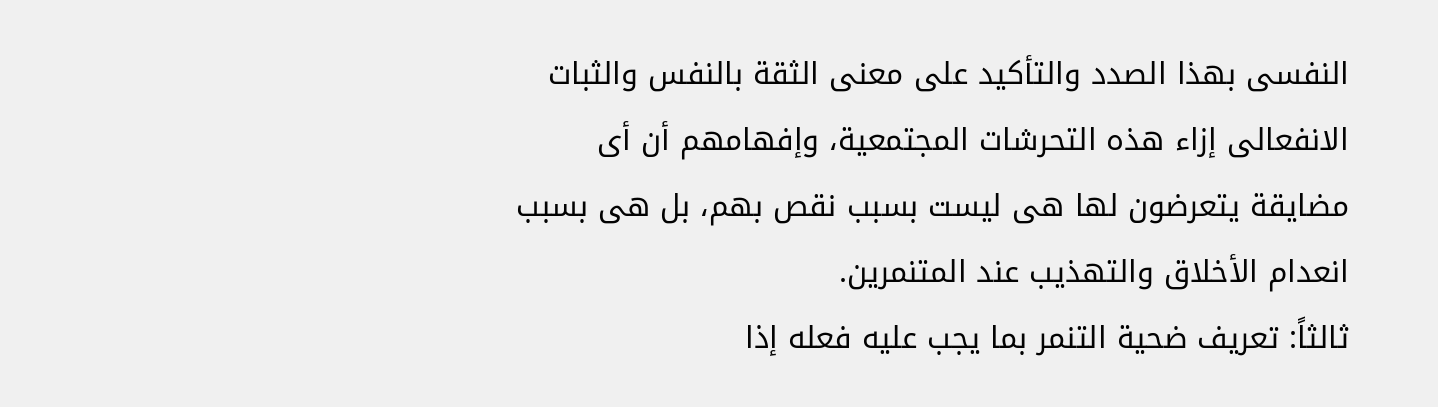النفسى بهذا الصدد والتأكيد على معنى الثقة بالنفس والثبات الانفعالى إزاء هذه التحرشات المجتمعية، وإفهامهم أن أى مضايقة يتعرضون لها هى ليست بسبب نقص بهم، بل هى بسبب انعدام الأخلاق والتهذيب عند المتنمرين.
ثالثاً: تعريف ضحية التنمر بما يجب عليه فعله إذا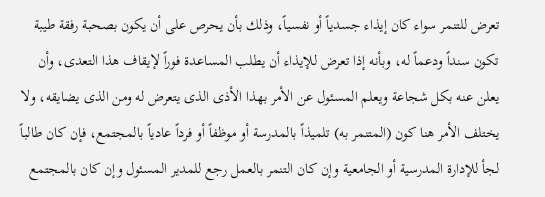تعرض للتنمر سواء كان إيذاء جسدياً أو نفسياً، وذلك بأن يحرص على أن يكون بصحبة رفقة طيبة تكون سنداً ودعماً له، وبأنه إذا تعرض للإيذاء أن يطلب المساعدة فوراً لإيقاف هذا التعدى، وأن يعلن عنه بكل شجاعة ويعلم المسئول عن الأمر بهذا الأذى الذى يتعرض له ومن الذى يضايقه، ولا يختلف الأمر هنا كون (المتنمر به) تلميذاً بالمدرسة أو موظفاً أو فرداً عادياً بالمجتمع، فإن كان طالباً لجأ للإدارة المدرسية أو الجامعية وإن كان التنمر بالعمل رجع للمدير المسئول وإن كان بالمجتمع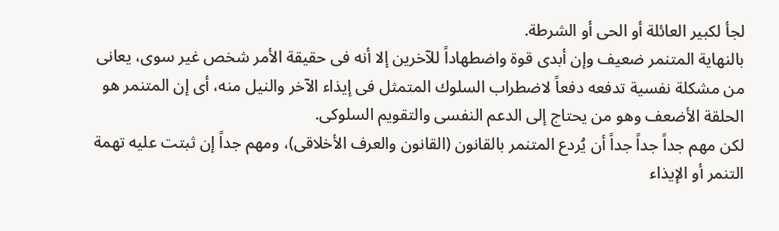لجأ لكبير العائلة أو الحى أو الشرطة.
بالنهاية المتنمر ضعيف وإن أبدى قوة واضطهاداً للآخرين إلا أنه فى حقيقة الأمر شخص غير سوى، يعانى من مشكلة نفسية تدفعه دفعاً لاضطراب السلوك المتمثل فى إيذاء الآخر والنيل منه، أى إن المتنمر هو الحلقة الأضعف وهو من يحتاج إلى الدعم النفسى والتقويم السلوكى.
لكن مهم جداً جداً جداً أن يُردع المتنمر بالقانون (القانون والعرف الأخلاقى)، ومهم جداً إن ثبتت عليه تهمة التنمر أو الإيذاء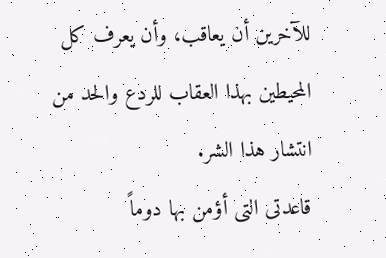للآخرين أن يعاقب، وأن يعرف كل المحيطين بهذا العقاب للردع والحد من انتشار هذا الشر.
قاعدتى التى أؤمن بها دوماً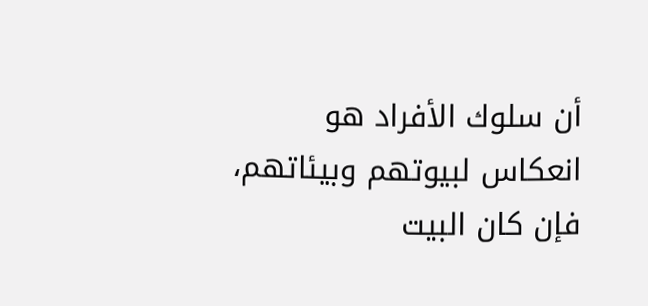أن سلوك الأفراد هو انعكاس لبيوتهم وبيئاتهم، فإن كان البيت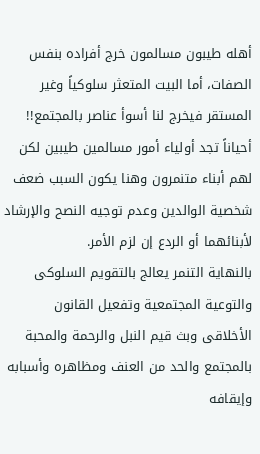أهله طيبون مسالمون خرج أفراده بنفس الصفات، أما البيت المتعثر سلوكياً وغير المستقر فيخرج لنا أسوأ عناصر بالمجتمع!!
أحياناً تجد أولياء أمور مسالمين طيبين لكن لهم أبناء متنمرون وهنا يكون السبب ضعف شخصية الوالدين وعدم توجيه النصح والإرشاد لأبنائهما أو الردع إن لزم الأمر.
بالنهاية التنمر يعالج بالتقويم السلوكى والتوعية المجتمعية وتفعيل القانون الأخلاقى وبث قيم النبل والرحمة والمحبة بالمجتمع والحد من العنف ومظاهره وأسبابه وإيقافه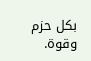بكل حزم وقوة.